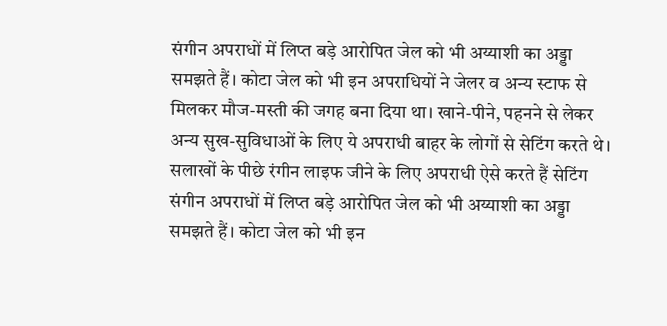संगीन अपराधों में लिप्त बड़े आरोपित जेल को भी अय्याशी का अड्डा समझते हैं। कोटा जेल को भी इन अपराधियों ने जेलर व अन्य स्टाफ से मिलकर मौज-मस्ती की जगह बना दिया था। खाने-पीने, पहनने से लेकर अन्य सुख-सुविधाओं के लिए ये अपराधी बाहर के लोगों से सेटिंग करते थे।
सलाखों के पीछे रंगीन लाइफ जीने के लिए अपराधी ऐसे करते हैं सेटिंग
संगीन अपराधों में लिप्त बड़े आरोपित जेल को भी अय्याशी का अड्डा समझते हैं। कोटा जेल को भी इन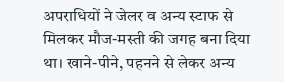अपराधियों ने जेलर व अन्य स्टाफ से मिलकर मौज-मस्ती की जगह बना दिया था। खाने-पीने, पहनने से लेकर अन्य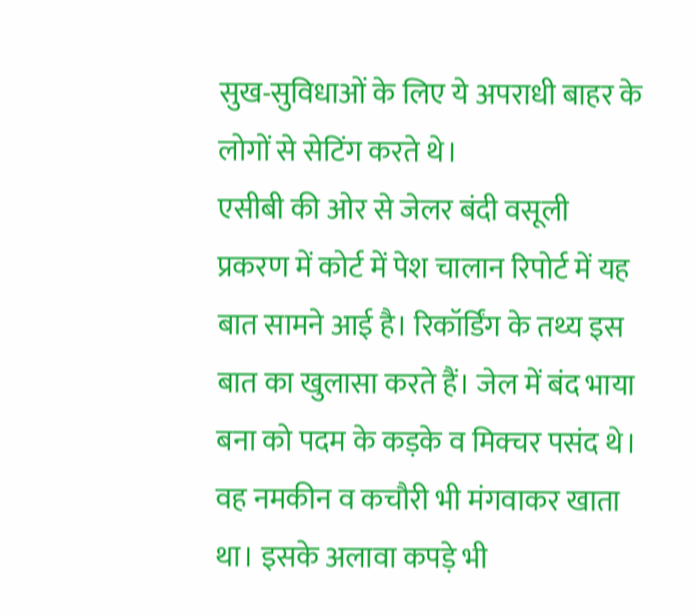सुख-सुविधाओं के लिए ये अपराधी बाहर के लोगों से सेटिंग करते थे।
एसीबी की ओर से जेलर बंदी वसूली प्रकरण में कोर्ट में पेश चालान रिपोर्ट में यह बात सामने आई है। रिकॉर्डिंग के तथ्य इस बात का खुलासा करते हैं। जेल में बंद भाया बना को पदम के कड़के व मिक्चर पसंद थे। वह नमकीन व कचौरी भी मंगवाकर खाता था। इसके अलावा कपड़े भी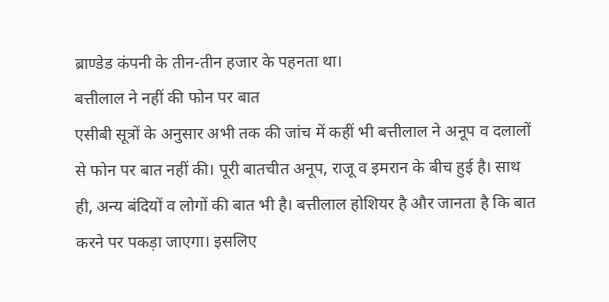ब्राण्डेड कंपनी के तीन-तीन हजार के पहनता था।
बत्तीलाल ने नहीं की फोन पर बात
एसीबी सूत्रों के अनुसार अभी तक की जांच में कहीं भी बत्तीलाल ने अनूप व दलालों से फोन पर बात नहीं की। पूरी बातचीत अनूप, राजू व इमरान के बीच हुई है। साथ ही, अन्य बंदियों व लोगों की बात भी है। बत्तीलाल होशियर है और जानता है कि बात करने पर पकड़ा जाएगा। इसलिए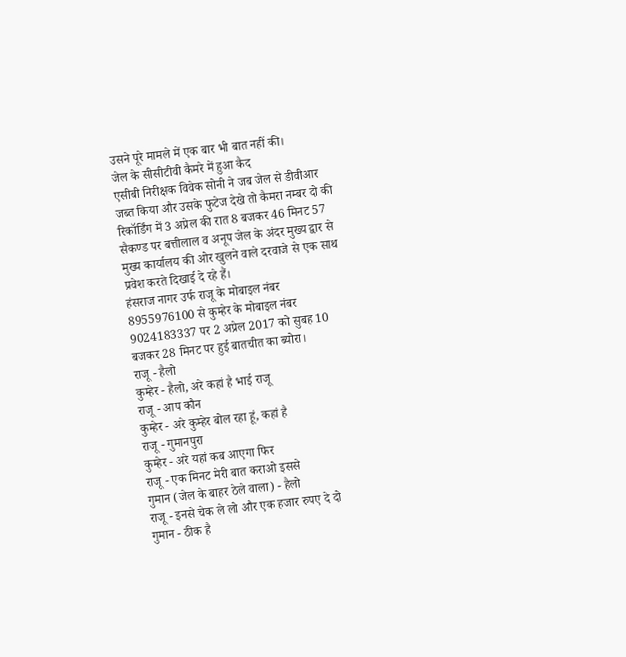उसने पूरे मामले में एक बार भी बात नहीं की।
जेल के सीसीटीवी कैमरे में हुआ कैद
एसीबी निरीक्षक विवेक सोनी ने जब जेल से डीवीआर जब्त किया और उसके फुटेज देखे तो कैमरा नम्बर दो की रिकॉर्डिंग में 3 अप्रेल की रात 8 बजकर 46 मिनट 57 सैकण्ड पर बत्तीलाल व अनूप जेल के अंदर मुख्य द्वार से मुख्य कार्यालय की ओर खुलने वाले दरवाजे से एक साथ प्रवेश करते दिखाई दे रहे हैं।
हंसराज नागर उर्फ राजू के मोबाइल नंबर 8955976100 से कुम्हेर के मोबाइल नंबर 9024183337 पर 2 अप्रेल 2017 को सुबह 10 बजकर 28 मिनट पर हुई बातचीत का ब्योरा।
राजू - हैलो
कुम्हेर - हैलो, अरे कहां है भाई राजू
राजू - आप कौन
कुम्हेर - अरे कुम्हेर बोल रहा हूं, कहां है
राजू - गुमानपुरा
कुम्हेर - अरे यहां कब आएगा फिर
राजू - एक मिनट मेरी बात कराओ इससे
गुमान (जेल के बाहर ठेले वाला) - हैलो
राजू - इनसे चेक ले लो और एक हजार रुपए दे दो
गुमान - ठीक है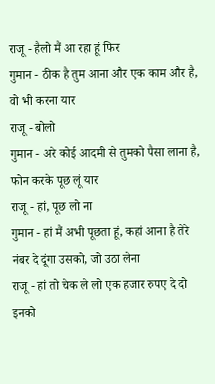राजू - हैलो मैं आ रहा हूं फिर
गुमान - ठीक है तुम आना और एक काम और है, वो भी करना यार
राजू - बोलो
गुमान - अरे कोई आदमी से तुमको पैसा लाना है, फोन करके पूछ लूं यार
राजू - हां, पूछ लो ना
गुमान - हां मैं अभी पूछता हूं, कहां आना है तेरे नंबर दे दूंगा उसको, जो उठा लेना
राजू - हां तो चेक ले लो एक हजार रुपए दे दो इनको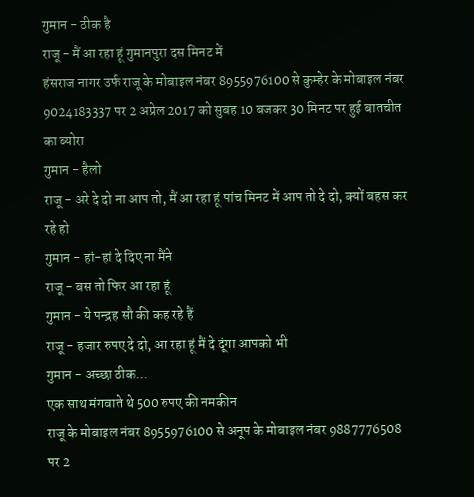गुमान - ठीक है
राजू - मैं आ रहा हूं गुमानपुरा दस मिनट में
हंसराज नागर उर्फ राजू के मोबाइल नंबर 8955976100 से कुम्हेर के मोबाइल नंबर 9024183337 पर 2 अप्रेल 2017 को सुबह 10 बजकर 30 मिनट पर हुई बातचीत का ब्योरा
गुमान - हैलो
राजू - अरे दे दो ना आप तो, मैं आ रहा हूं पांच मिनट में आप तो दे दो, क्यों बहस कर रहे हो
गुमान - हां-हां दे दिए ना मैंने
राजू - बस तो फिर आ रहा हूं
गुमान - ये पन्द्रह सौ की कह रहे हैं
राजू - हजार रुपए दे दो, आ रहा हूं मैं दे दूंगा आपको भी
गुमान - अच्छा ठीक...
एक साथ मंगवाते थे 500 रुपए की नमकीन
राजू के मोबाइल नंबर 8955976100 से अनूप के मोबाइल नंबर 9887776508 पर 2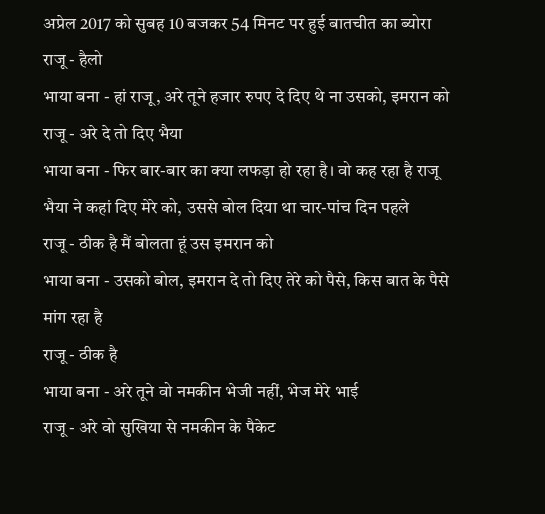अप्रेल 2017 को सुबह 10 बजकर 54 मिनट पर हुई बातचीत का ब्योरा
राजू - हैलो
भाया बना - हां राजू, अरे तूने हजार रुपए दे दिए थे ना उसको, इमरान को
राजू - अरे दे तो दिए भैया
भाया बना - फिर बार-बार का क्या लफड़ा हो रहा है। वो कह रहा है राजू भैया ने कहां दिए मेरे को, उससे बोल दिया था चार-पांच दिन पहले
राजू - ठीक है मैं बोलता हूं उस इमरान को
भाया बना - उसको बोल, इमरान दे तो दिए तेरे को पैसे, किस बात के पैसे मांग रहा है
राजू - ठीक है
भाया बना - अरे तूने वो नमकीन भेजी नहीं, भेज मेरे भाई
राजू - अरे वो सुखिया से नमकीन के पैकेट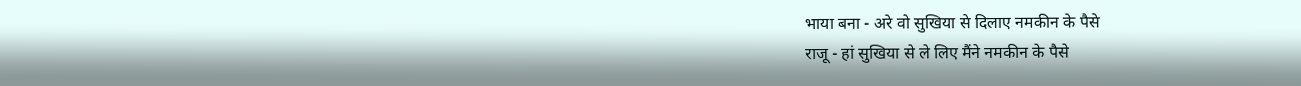भाया बना - अरे वो सुखिया से दिलाए नमकीन के पैसे
राजू - हां सुखिया से ले लिए मैंने नमकीन के पैसे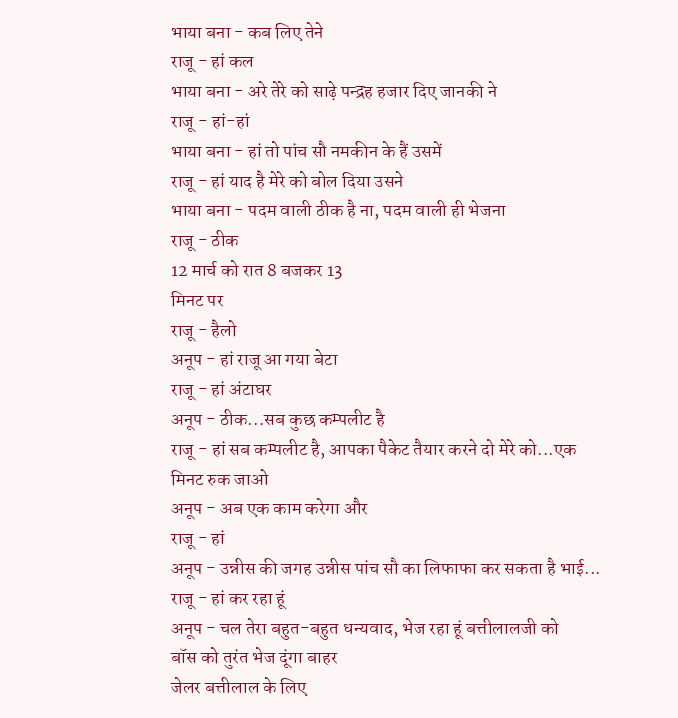भाया बना - कब लिए तेने
राजू - हां कल
भाया बना - अरे तेरे को साढ़े पन्द्रह हजार दिए जानकी ने
राजू - हां-हां
भाया बना - हां तो पांच सौ नमकीन के हैं उसमें
राजू - हां याद है मेरे को बोल दिया उसने
भाया बना - पदम वाली ठीक है ना, पदम वाली ही भेजना
राजू - ठीक
12 मार्च को रात 8 बजकर 13
मिनट पर
राजू - हैलो
अनूप - हां राजू आ गया बेटा
राजू - हां अंटाघर
अनूप - ठीक...सब कुछ कम्पलीट है
राजू - हां सब कम्पलीट है, आपका पैकेट तैयार करने दो मेरे को...एक मिनट रुक जाओ
अनूप - अब एक काम करेगा और
राजू - हां
अनूप - उन्नीस की जगह उन्नीस पांच सौ का लिफाफा कर सकता है भाई...
राजू - हां कर रहा हूं
अनूप - चल तेरा बहुत-बहुत धन्यवाद, भेज रहा हूं बत्तीलालजी को
बॉस को तुरंत भेज दूंगा बाहर
जेलर बत्तीलाल के लिए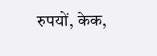रुपयों, केक,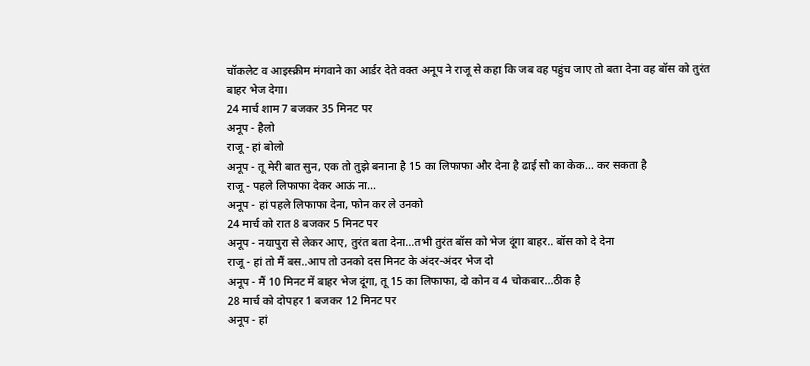चॉकलेट व आइस्क्रीम मंगवाने का आर्डर देते वक्त अनूप ने राजू से कहा कि जब वह पहुंच जाए तो बता देना वह बॉस को तुरंत बाहर भेज देगा।
24 मार्च शाम 7 बजकर 35 मिनट पर
अनूप - हैलो
राजू - हां बोलो
अनूप - तू मेरी बात सुन, एक तो तुझे बनाना है 15 का लिफाफा और देना है ढाई सौ का केक... कर सकता है
राजू - पहले लिफाफा देकर आऊं ना...
अनूप - हां पहले लिफाफा देना, फोन कर ले उनको
24 मार्च को रात 8 बजकर 5 मिनट पर
अनूप - नयापुरा से लेकर आए, तुरंत बता देना...तभी तुरंत बॉस को भेज दूंगा बाहर.. बॉस को दे देना
राजू - हां तो मैं बस..आप तो उनको दस मिनट के अंदर-अंदर भेज दो
अनूप - मैं 10 मिनट में बाहर भेज दूंगा, तू 15 का लिफाफा, दो कोन व 4 चोकबार...ठीक है
28 मार्च को दोपहर 1 बजकर 12 मिनट पर
अनूप - हां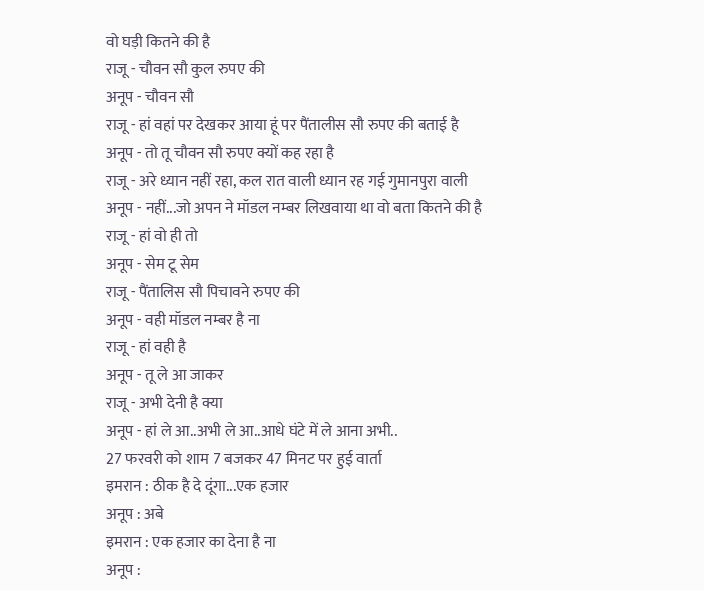वो घड़ी कितने की है
राजू - चौवन सौ कुल रुपए की
अनूप - चौवन सौ
राजू - हां वहां पर देखकर आया हूं पर पैंतालीस सौ रुपए की बताई है
अनूप - तो तू चौवन सौ रुपए क्यों कह रहा है
राजू - अरे ध्यान नहीं रहा, कल रात वाली ध्यान रह गई गुमानपुरा वाली
अनूप - नहीं...जो अपन ने मॉडल नम्बर लिखवाया था वो बता कितने की है
राजू - हां वो ही तो
अनूप - सेम टू सेम
राजू - पैंतालिस सौ पिचावने रुपए की
अनूप - वही मॉडल नम्बर है ना
राजू - हां वही है
अनूप - तू ले आ जाकर
राजू - अभी देनी है क्या
अनूप - हां ले आ..अभी ले आ..आधे घंटे में ले आना अभी..
27 फरवरी को शाम 7 बजकर 47 मिनट पर हुई वार्ता
इमरान : ठीक है दे दूंगा...एक हजार
अनूप : अबे
इमरान : एक हजार का देना है ना
अनूप :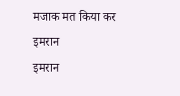मजाक मत किया कर इमरान
इमरान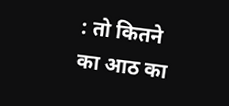: तो कितने का आठ का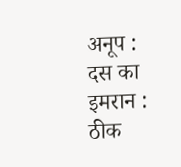अनूप : दस का
इमरान : ठीक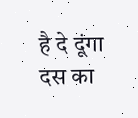है दे दूंगा दस का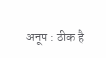अनूप : ठीक है